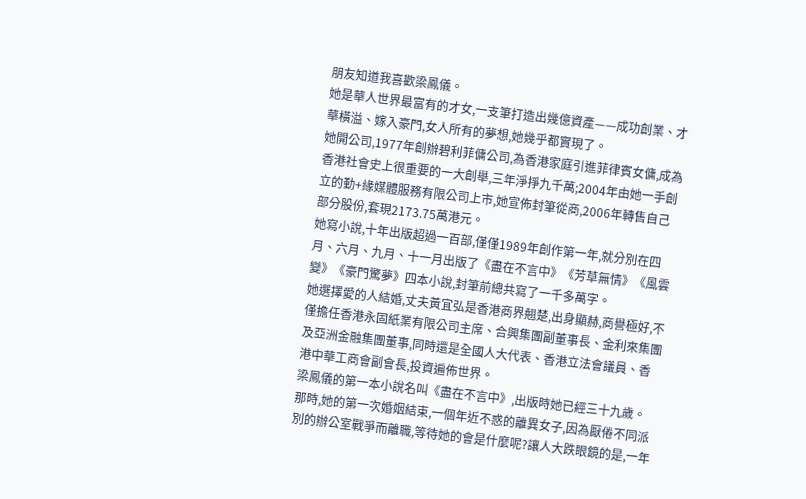朋友知道我喜歡梁鳳儀。
她是華人世界最富有的才女,一支筆打造出幾億資產——成功創業、才華橫溢、嫁入豪門,女人所有的夢想,她幾乎都實現了。
她開公司,1977年創辦碧利菲傭公司,為香港家庭引進菲律賓女傭,成為香港社會史上很重要的一大創舉,三年淨掙九千萬;2004年由她一手創立的勤+緣媒體服務有限公司上市,她宣佈封筆從商,2006年轉售自己部分股份,套現2173.75萬港元。
她寫小說,十年出版超過一百部,僅僅1989年創作第一年,就分別在四月、六月、九月、十一月出版了《盡在不言中》《芳草無情》《風雲變》《豪門驚夢》四本小說,封筆前總共寫了一千多萬字。
她選擇愛的人結婚,丈夫黃宜弘是香港商界翹楚,出身顯赫,商譽極好,不僅擔任香港永固紙業有限公司主席、合興集團副董事長、金利來集團及亞洲金融集團董事,同時還是全國人大代表、香港立法會議員、香港中華工商會副會長,投資遍佈世界。
梁鳳儀的第一本小說名叫《盡在不言中》,出版時她已經三十九歲。那時,她的第一次婚姻結束,一個年近不惑的離異女子,因為厭倦不同派別的辦公室戰爭而離職,等待她的會是什麼呢?讓人大跌眼鏡的是,一年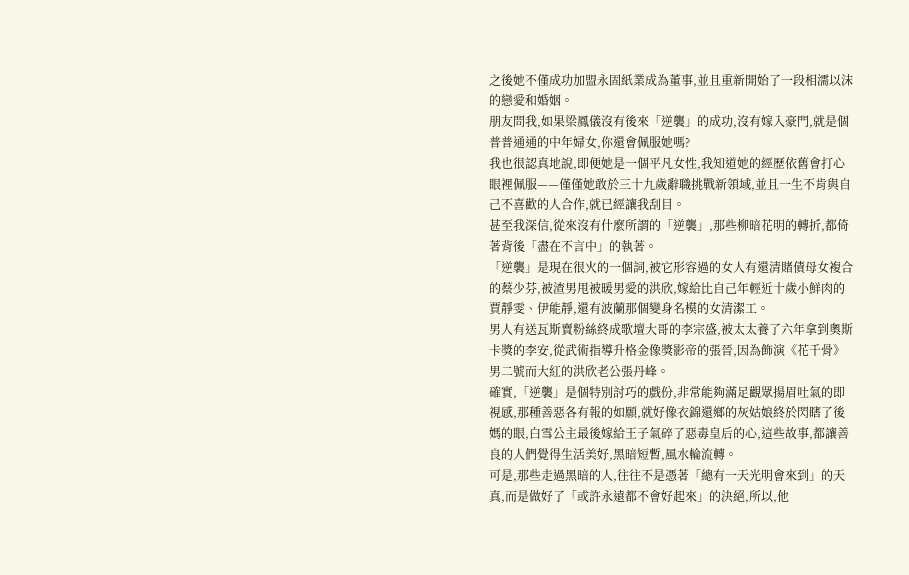之後她不僅成功加盟永固紙業成為董事,並且重新開始了一段相濡以沫的戀愛和婚姻。
朋友問我,如果梁鳳儀沒有後來「逆襲」的成功,沒有嫁入豪門,就是個普普通通的中年婦女,你還會佩服她嗎?
我也很認真地說,即便她是一個平凡女性,我知道她的經歷依舊會打心眼裡佩服——僅僅她敢於三十九歲辭職挑戰新領域,並且一生不肯與自己不喜歡的人合作,就已經讓我刮目。
甚至我深信,從來沒有什麼所謂的「逆襲」,那些柳暗花明的轉折,都倚著背後「盡在不言中」的執著。
「逆襲」是現在很火的一個詞,被它形容過的女人有還清賭債母女複合的蔡少芬,被渣男甩被暖男愛的洪欣,嫁給比自己年輕近十歲小鮮肉的賈靜雯、伊能靜,還有波蘭那個變身名模的女清潔工。
男人有送瓦斯賣粉絲終成歌壇大哥的李宗盛,被太太養了六年拿到奧斯卡獎的李安,從武術指導升格金像獎影帝的張晉,因為飾演《花千骨》男二號而大紅的洪欣老公張丹峰。
確實,「逆襲」是個特別討巧的戲份,非常能夠滿足觀眾揚眉吐氣的即視感,那種善惡各有報的如願,就好像衣錦還鄉的灰姑娘終於閃瞎了後媽的眼,白雪公主最後嫁給王子氣碎了惡毒皇后的心,這些故事,都讓善良的人們覺得生活美好,黑暗短暫,風水輪流轉。
可是,那些走過黑暗的人,往往不是憑著「總有一天光明會來到」的天真,而是做好了「或許永遠都不會好起來」的決絕,所以,他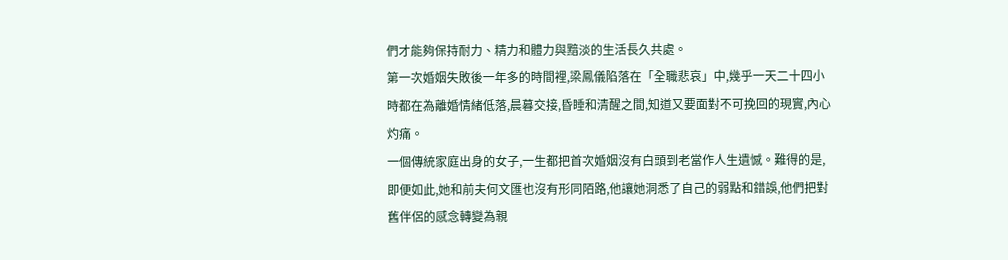們才能夠保持耐力、精力和體力與黯淡的生活長久共處。
第一次婚姻失敗後一年多的時間裡,梁鳳儀陷落在「全職悲哀」中,幾乎一天二十四小時都在為離婚情緒低落,晨暮交接,昏睡和清醒之間,知道又要面對不可挽回的現實,內心灼痛。
一個傳統家庭出身的女子,一生都把首次婚姻沒有白頭到老當作人生遺憾。難得的是,即便如此,她和前夫何文匯也沒有形同陌路,他讓她洞悉了自己的弱點和錯誤,他們把對舊伴侶的感念轉變為親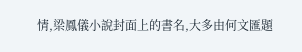情,梁鳳儀小說封面上的書名,大多由何文匯題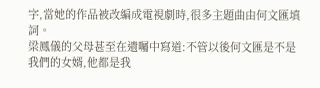字,當她的作品被改編成電視劇時,很多主題曲由何文匯填詞。
梁鳳儀的父母甚至在遺囑中寫道:不管以後何文匯是不是我們的女婿,他都是我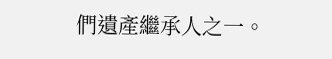們遺產繼承人之一。